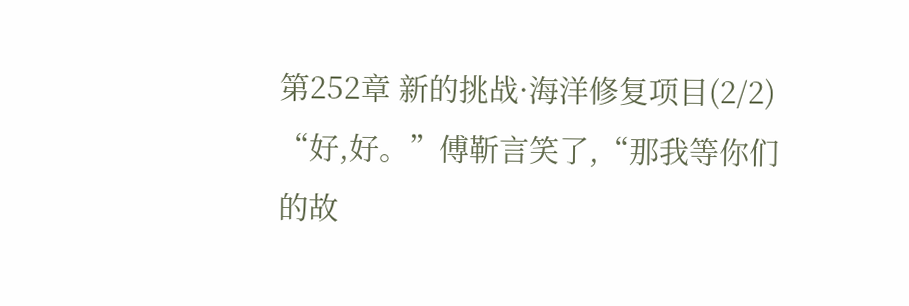第252章 新的挑战·海洋修复项目(2/2)
“好,好。”傅靳言笑了,“那我等你们的故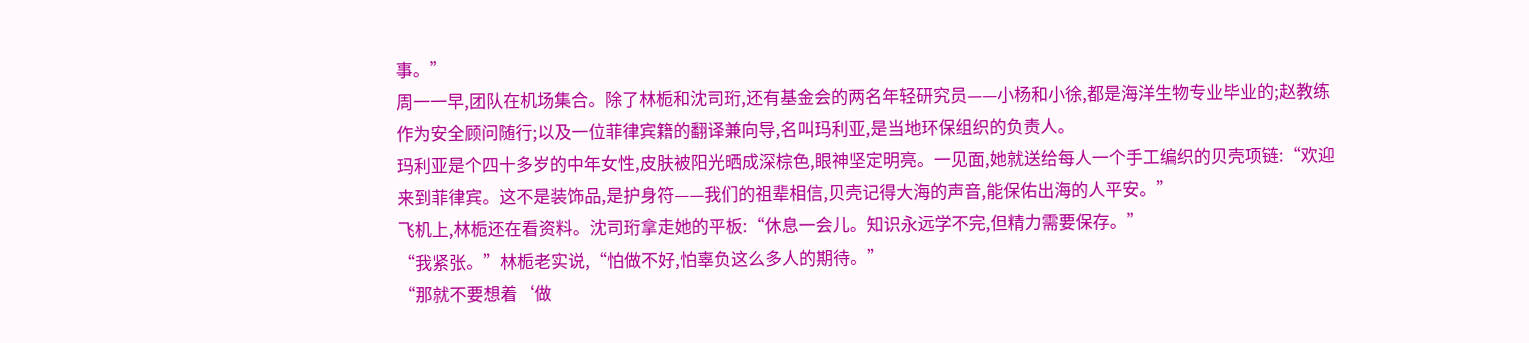事。”
周一一早,团队在机场集合。除了林栀和沈司珩,还有基金会的两名年轻研究员——小杨和小徐,都是海洋生物专业毕业的;赵教练作为安全顾问随行;以及一位菲律宾籍的翻译兼向导,名叫玛利亚,是当地环保组织的负责人。
玛利亚是个四十多岁的中年女性,皮肤被阳光晒成深棕色,眼神坚定明亮。一见面,她就送给每人一个手工编织的贝壳项链:“欢迎来到菲律宾。这不是装饰品,是护身符——我们的祖辈相信,贝壳记得大海的声音,能保佑出海的人平安。”
飞机上,林栀还在看资料。沈司珩拿走她的平板:“休息一会儿。知识永远学不完,但精力需要保存。”
“我紧张。”林栀老实说,“怕做不好,怕辜负这么多人的期待。”
“那就不要想着‘做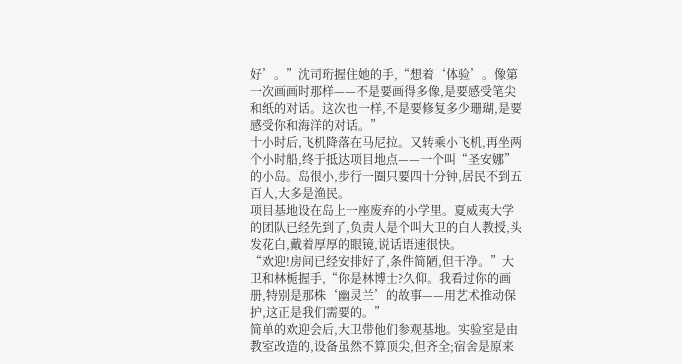好’。”沈司珩握住她的手,“想着‘体验’。像第一次画画时那样——不是要画得多像,是要感受笔尖和纸的对话。这次也一样,不是要修复多少珊瑚,是要感受你和海洋的对话。”
十小时后,飞机降落在马尼拉。又转乘小飞机,再坐两个小时船,终于抵达项目地点——一个叫“圣安娜”的小岛。岛很小,步行一圈只要四十分钟,居民不到五百人,大多是渔民。
项目基地设在岛上一座废弃的小学里。夏威夷大学的团队已经先到了,负责人是个叫大卫的白人教授,头发花白,戴着厚厚的眼镜,说话语速很快。
“欢迎!房间已经安排好了,条件简陋,但干净。”大卫和林栀握手,“你是林博士?久仰。我看过你的画册,特别是那株‘幽灵兰’的故事——用艺术推动保护,这正是我们需要的。”
简单的欢迎会后,大卫带他们参观基地。实验室是由教室改造的,设备虽然不算顶尖,但齐全;宿舍是原来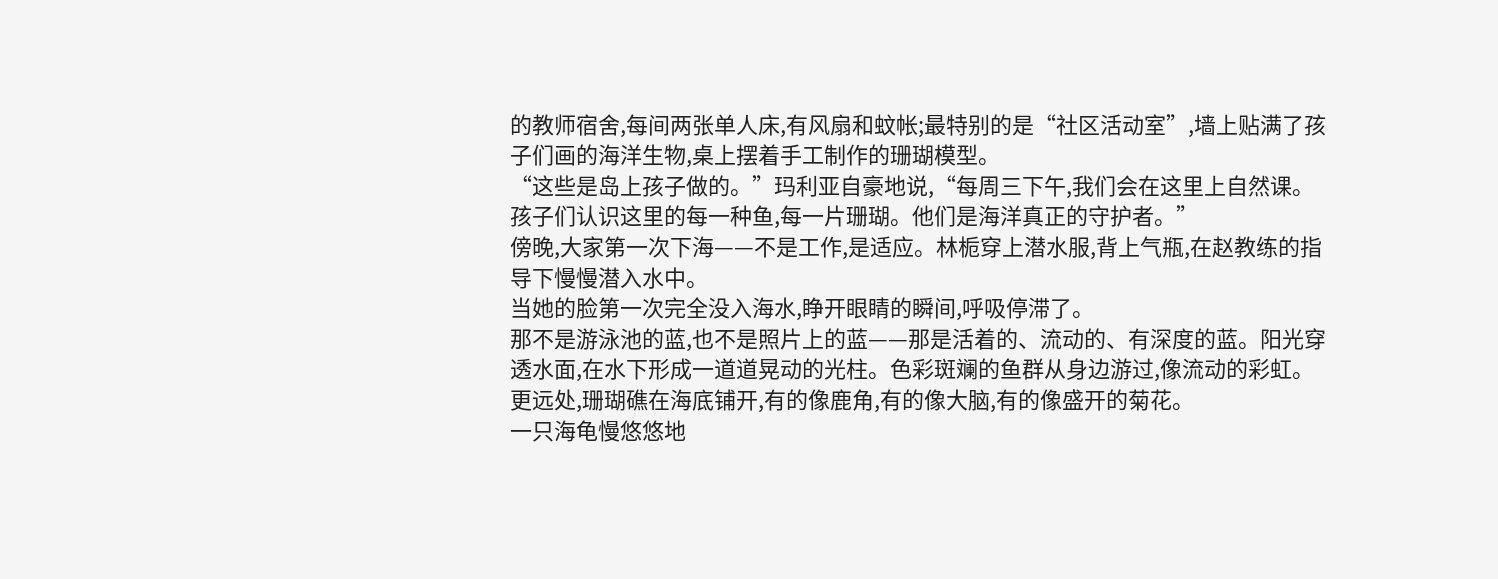的教师宿舍,每间两张单人床,有风扇和蚊帐;最特别的是“社区活动室”,墙上贴满了孩子们画的海洋生物,桌上摆着手工制作的珊瑚模型。
“这些是岛上孩子做的。”玛利亚自豪地说,“每周三下午,我们会在这里上自然课。孩子们认识这里的每一种鱼,每一片珊瑚。他们是海洋真正的守护者。”
傍晚,大家第一次下海——不是工作,是适应。林栀穿上潜水服,背上气瓶,在赵教练的指导下慢慢潜入水中。
当她的脸第一次完全没入海水,睁开眼睛的瞬间,呼吸停滞了。
那不是游泳池的蓝,也不是照片上的蓝——那是活着的、流动的、有深度的蓝。阳光穿透水面,在水下形成一道道晃动的光柱。色彩斑斓的鱼群从身边游过,像流动的彩虹。更远处,珊瑚礁在海底铺开,有的像鹿角,有的像大脑,有的像盛开的菊花。
一只海龟慢悠悠地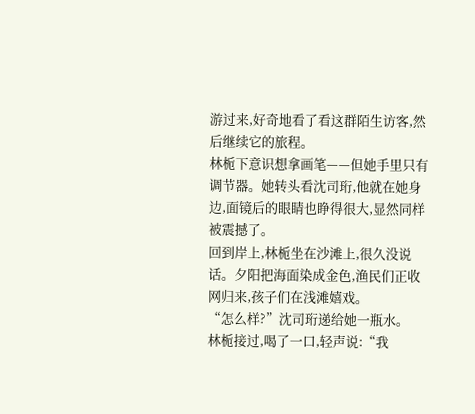游过来,好奇地看了看这群陌生访客,然后继续它的旅程。
林栀下意识想拿画笔——但她手里只有调节器。她转头看沈司珩,他就在她身边,面镜后的眼睛也睁得很大,显然同样被震撼了。
回到岸上,林栀坐在沙滩上,很久没说话。夕阳把海面染成金色,渔民们正收网归来,孩子们在浅滩嬉戏。
“怎么样?”沈司珩递给她一瓶水。
林栀接过,喝了一口,轻声说:“我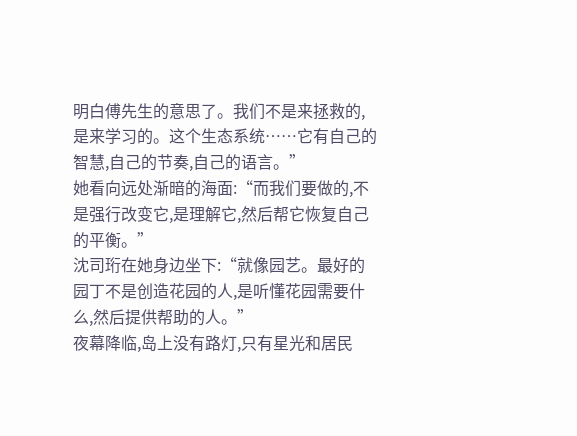明白傅先生的意思了。我们不是来拯救的,是来学习的。这个生态系统……它有自己的智慧,自己的节奏,自己的语言。”
她看向远处渐暗的海面:“而我们要做的,不是强行改变它,是理解它,然后帮它恢复自己的平衡。”
沈司珩在她身边坐下:“就像园艺。最好的园丁不是创造花园的人,是听懂花园需要什么,然后提供帮助的人。”
夜幕降临,岛上没有路灯,只有星光和居民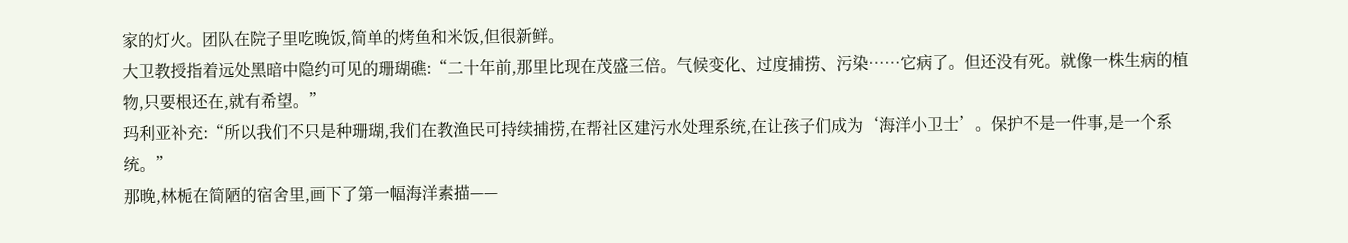家的灯火。团队在院子里吃晚饭,简单的烤鱼和米饭,但很新鲜。
大卫教授指着远处黑暗中隐约可见的珊瑚礁:“二十年前,那里比现在茂盛三倍。气候变化、过度捕捞、污染……它病了。但还没有死。就像一株生病的植物,只要根还在,就有希望。”
玛利亚补充:“所以我们不只是种珊瑚,我们在教渔民可持续捕捞,在帮社区建污水处理系统,在让孩子们成为‘海洋小卫士’。保护不是一件事,是一个系统。”
那晚,林栀在简陋的宿舍里,画下了第一幅海洋素描——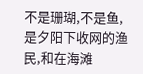不是珊瑚,不是鱼,是夕阳下收网的渔民,和在海滩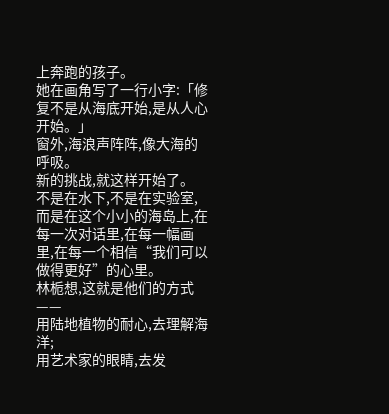上奔跑的孩子。
她在画角写了一行小字:「修复不是从海底开始,是从人心开始。」
窗外,海浪声阵阵,像大海的呼吸。
新的挑战,就这样开始了。
不是在水下,不是在实验室,而是在这个小小的海岛上,在每一次对话里,在每一幅画里,在每一个相信“我们可以做得更好”的心里。
林栀想,这就是他们的方式——
用陆地植物的耐心,去理解海洋;
用艺术家的眼睛,去发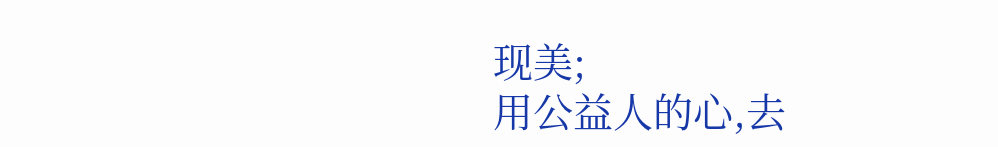现美;
用公益人的心,去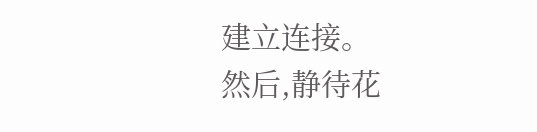建立连接。
然后,静待花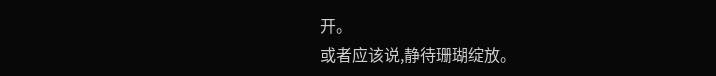开。
或者应该说,静待珊瑚绽放。